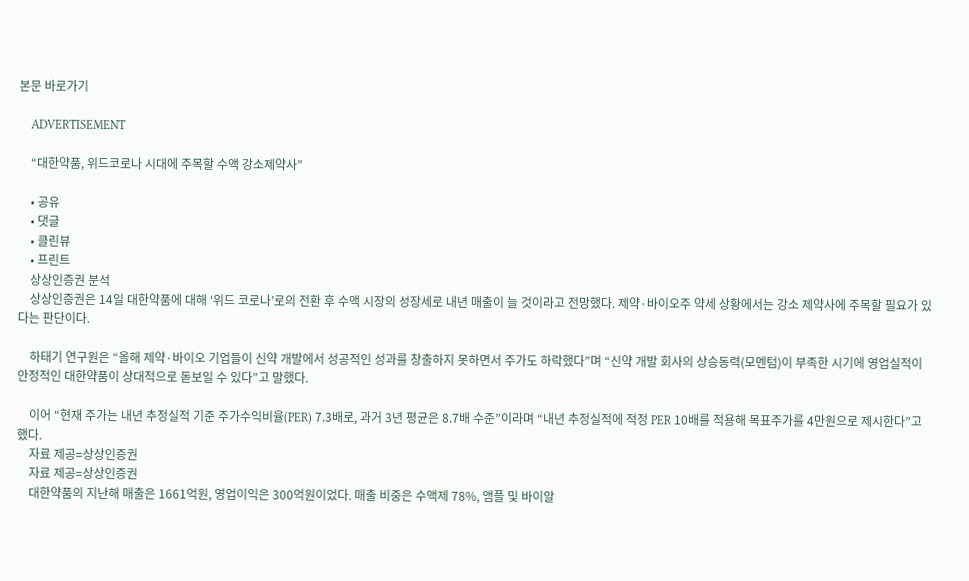본문 바로가기

    ADVERTISEMENT

    “대한약품, 위드코로나 시대에 주목할 수액 강소제약사”

    • 공유
    • 댓글
    • 클린뷰
    • 프린트
    상상인증권 분석
    상상인증권은 14일 대한약품에 대해 ‘위드 코로나’로의 전환 후 수액 시장의 성장세로 내년 매출이 늘 것이라고 전망했다. 제약·바이오주 약세 상황에서는 강소 제약사에 주목할 필요가 있다는 판단이다.

    하태기 연구원은 “올해 제약·바이오 기업들이 신약 개발에서 성공적인 성과를 창출하지 못하면서 주가도 하락했다”며 “신약 개발 회사의 상승동력(모멘텀)이 부족한 시기에 영업실적이 안정적인 대한약품이 상대적으로 돋보일 수 있다”고 말했다.

    이어 “현재 주가는 내년 추정실적 기준 주가수익비율(PER) 7.3배로, 과거 3년 평균은 8.7배 수준”이라며 “내년 추정실적에 적정 PER 10배를 적용해 목표주가를 4만원으로 제시한다”고 했다.
    자료 제공=상상인증권
    자료 제공=상상인증권
    대한약품의 지난해 매출은 1661억원, 영업이익은 300억원이었다. 매출 비중은 수액제 78%, 앰플 및 바이알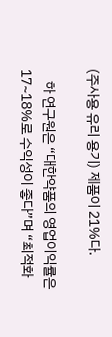(주사용 유리 용기) 제품이 21%다.

    하 연구원은 “대한약품의 영업이익률은 17~18%로 수익성이 좋다”며 “최적화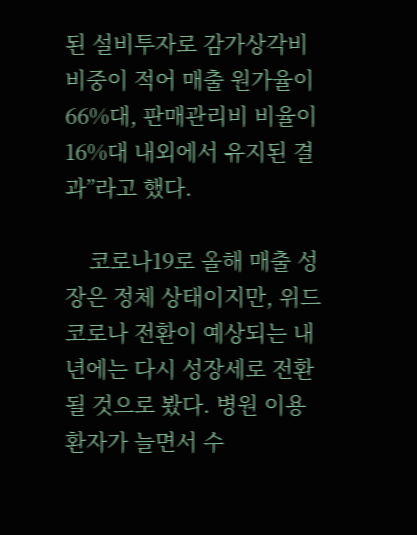된 설비투자로 감가상각비 비중이 적어 매출 원가율이 66%대, 판매관리비 비율이 16%대 내외에서 유지된 결과”라고 했다.

    코로나19로 올해 매출 성장은 정체 상태이지만, 위드코로나 전환이 예상되는 내년에는 다시 성장세로 전환될 것으로 봤다. 병원 이용 환자가 늘면서 수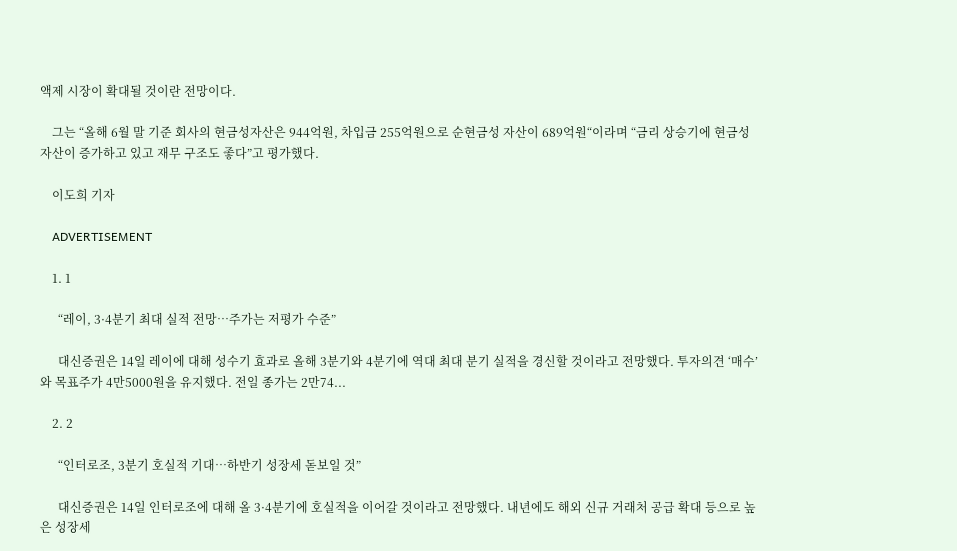액제 시장이 확대될 것이란 전망이다.

    그는 “올해 6월 말 기준 회사의 현금성자산은 944억원, 차입금 255억원으로 순현금성 자산이 689억원“이라며 “금리 상승기에 현금성 자산이 증가하고 있고 재무 구조도 좋다”고 평가했다.

    이도희 기자

    ADVERTISEMENT

    1. 1

      “레이, 3·4분기 최대 실적 전망…주가는 저평가 수준”

      대신증권은 14일 레이에 대해 성수기 효과로 올해 3분기와 4분기에 역대 최대 분기 실적을 경신할 것이라고 전망했다. 투자의견 ‘매수’와 목표주가 4만5000원을 유지했다. 전일 종가는 2만74...

    2. 2

      “인터로조, 3분기 호실적 기대…하반기 성장세 돋보일 것”

      대신증권은 14일 인터로조에 대해 올 3·4분기에 호실적을 이어갈 것이라고 전망했다. 내년에도 해외 신규 거래처 공급 확대 등으로 높은 성장세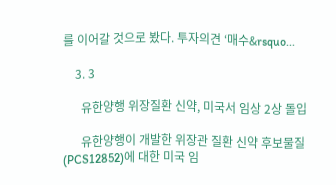를 이어갈 것으로 봤다. 투자의견 ‘매수&rsquo...

    3. 3

      유한양행 위장질환 신약, 미국서 임상 2상 돌입

      유한양행이 개발한 위장관 질환 신약 후보물질(PCS12852)에 대한 미국 임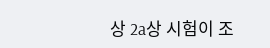상 2a상 시험이 조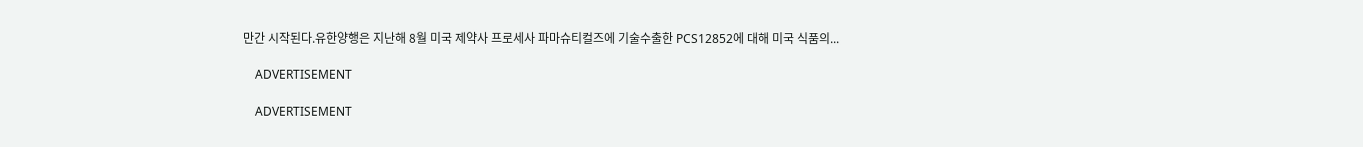만간 시작된다.유한양행은 지난해 8월 미국 제약사 프로세사 파마슈티컬즈에 기술수출한 PCS12852에 대해 미국 식품의...

    ADVERTISEMENT

    ADVERTISEMENT